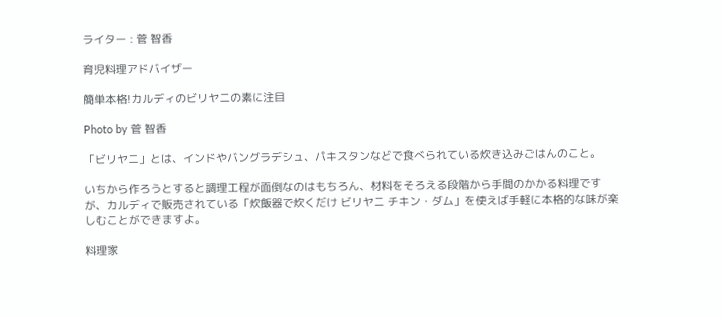ライター : 菅 智香

育児料理アドバイザー

簡単本格!カルディのビリヤニの素に注目

Photo by 菅 智香

「ビリヤニ」とは、インドやバングラデシュ、パキスタンなどで食べられている炊き込みごはんのこと。

いちから作ろうとすると調理工程が面倒なのはもちろん、材料をそろえる段階から手間のかかる料理ですが、カルディで販売されている「炊飯器で炊くだけ ビリヤニ チキン・ダム」を使えば手軽に本格的な味が楽しむことができますよ。

料理家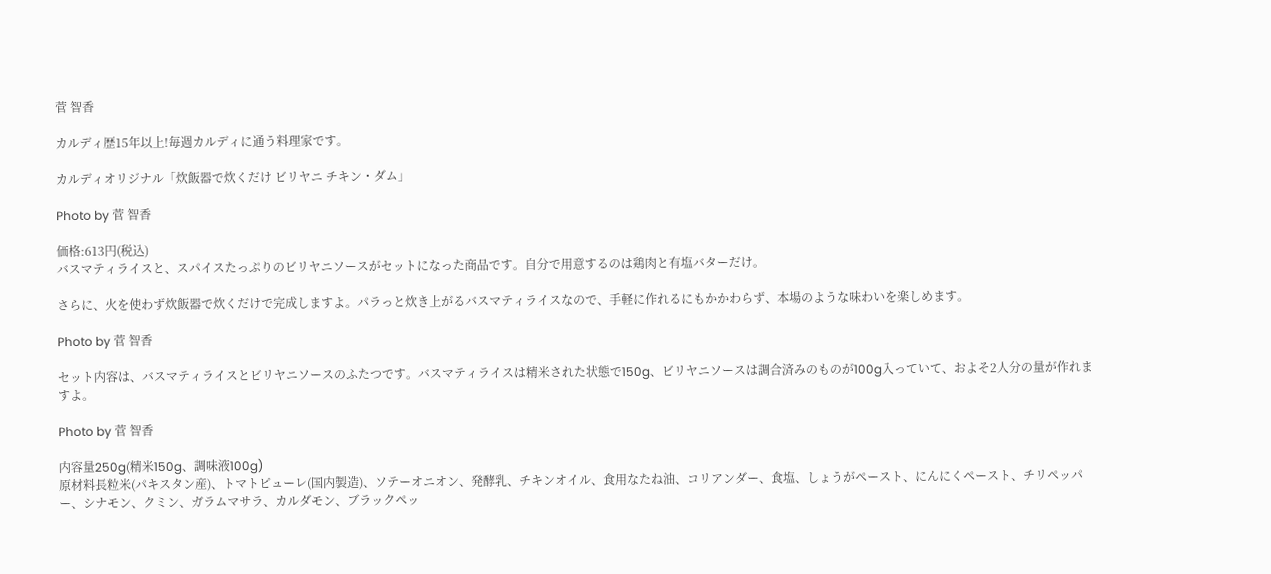菅 智香

カルディ歴15年以上!毎週カルディに通う料理家です。

カルディオリジナル「炊飯器で炊くだけ ビリヤニ チキン・ダム」

Photo by 菅 智香

価格:613円(税込)
バスマティライスと、スパイスたっぷりのビリヤニソースがセットになった商品です。自分で用意するのは鶏肉と有塩バターだけ。

さらに、火を使わず炊飯器で炊くだけで完成しますよ。パラっと炊き上がるバスマティライスなので、手軽に作れるにもかかわらず、本場のような味わいを楽しめます。

Photo by 菅 智香

セット内容は、バスマティライスとビリヤニソースのふたつです。バスマティライスは精米された状態で150g、ビリヤニソースは調合済みのものが100g入っていて、およそ2人分の量が作れますよ。

Photo by 菅 智香

内容量250g(精米150g、調味液100g)
原材料長粒米(パキスタン産)、トマトピューレ(国内製造)、ソテーオニオン、発酵乳、チキンオイル、食用なたね油、コリアンダー、食塩、しょうがペースト、にんにくペースト、チリペッパー、シナモン、クミン、ガラムマサラ、カルダモン、ブラックペッ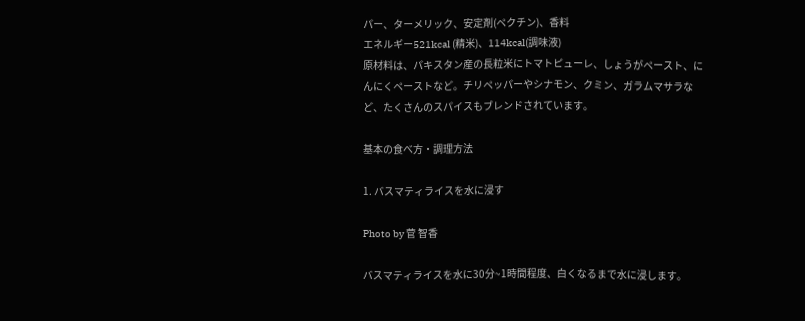パー、ターメリック、安定剤(ペクチン)、香料
エネルギー521kcal (精米)、114kcal(調味液)
原材料は、パキスタン産の長粒米にトマトピューレ、しょうがペースト、にんにくペーストなど。チリペッパーやシナモン、クミン、ガラムマサラなど、たくさんのスパイスもブレンドされています。

基本の食べ方・調理方法

1. バスマティライスを水に浸す

Photo by 菅 智香

バスマティライスを水に30分~1時間程度、白くなるまで水に浸します。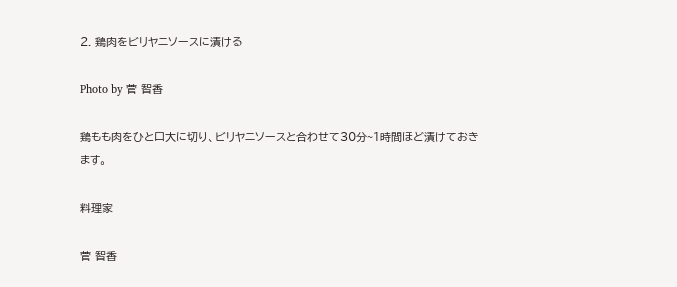2. 鶏肉をビリヤニソースに漬ける

Photo by 菅 智香

鶏もも肉をひと口大に切り、ビリヤニソースと合わせて30分~1時間ほど漬けておきます。

料理家

菅 智香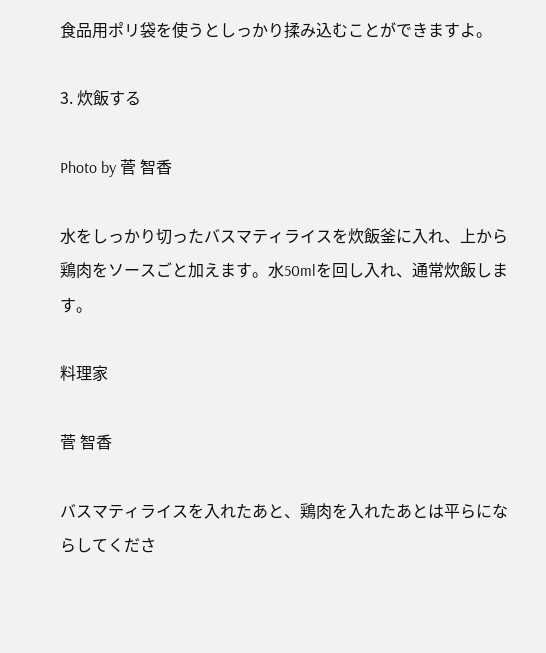食品用ポリ袋を使うとしっかり揉み込むことができますよ。

3. 炊飯する

Photo by 菅 智香

水をしっかり切ったバスマティライスを炊飯釜に入れ、上から鶏肉をソースごと加えます。水50mlを回し入れ、通常炊飯します。

料理家

菅 智香

バスマティライスを入れたあと、鶏肉を入れたあとは平らにならしてくださ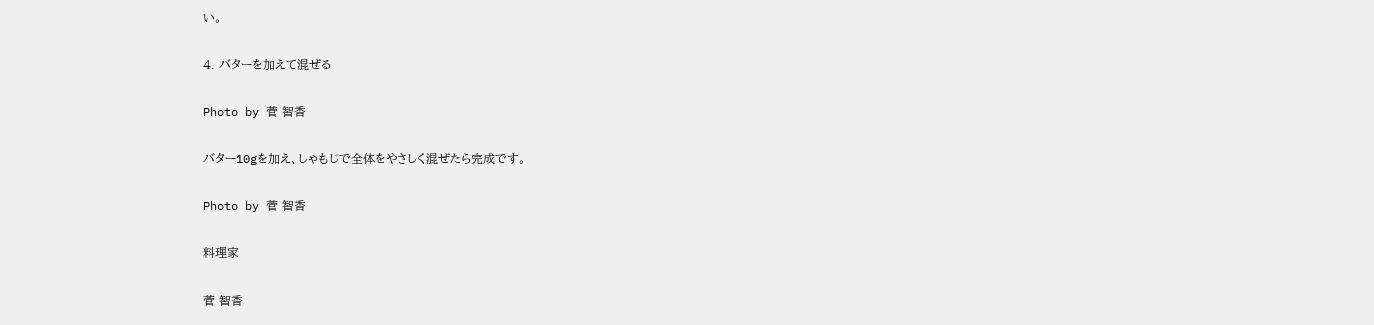い。

4. バターを加えて混ぜる

Photo by 菅 智香

バター10gを加え、しゃもじで全体をやさしく混ぜたら完成です。

Photo by 菅 智香

料理家

菅 智香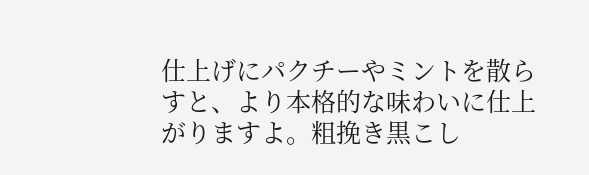仕上げにパクチーやミントを散らすと、より本格的な味わいに仕上がりますよ。粗挽き黒こし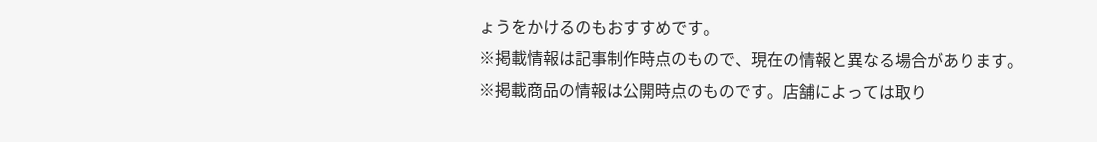ょうをかけるのもおすすめです。
※掲載情報は記事制作時点のもので、現在の情報と異なる場合があります。
※掲載商品の情報は公開時点のものです。店舗によっては取り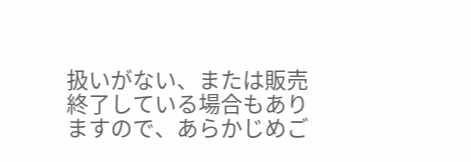扱いがない、または販売終了している場合もありますので、あらかじめご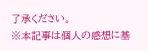了承ください。
※本記事は個人の感想に基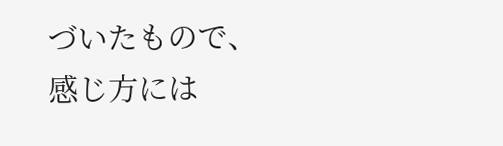づいたもので、感じ方には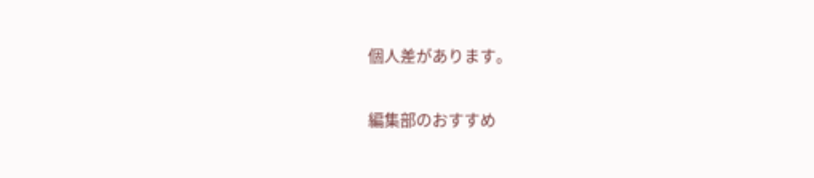個人差があります。

編集部のおすすめ